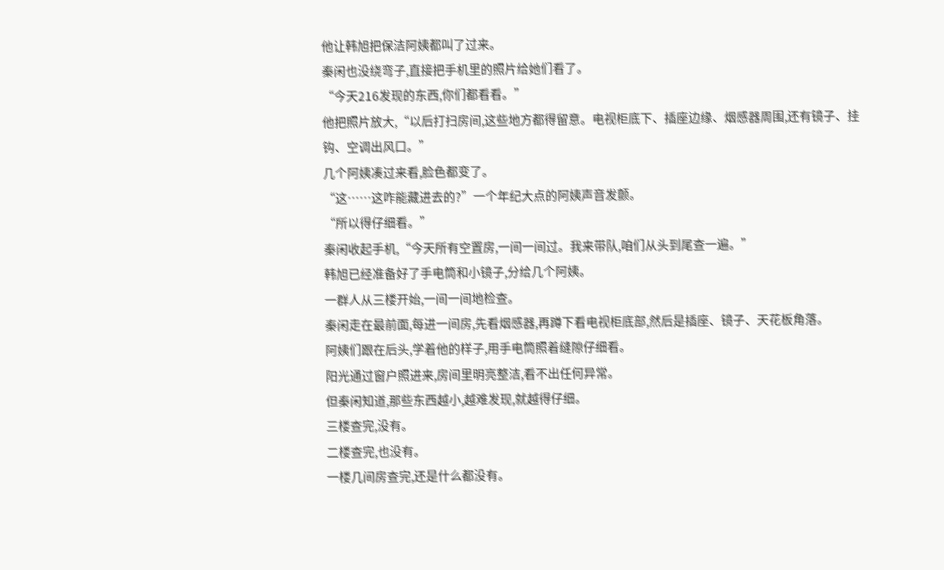他让韩旭把保洁阿姨都叫了过来。
秦闲也没绕弯子,直接把手机里的照片给她们看了。
“今天216发现的东西,你们都看看。”
他把照片放大,“以后打扫房间,这些地方都得留意。电视柜底下、插座边缘、烟感器周围,还有镜子、挂钩、空调出风口。”
几个阿姨凑过来看,脸色都变了。
“这……这咋能藏进去的?”一个年纪大点的阿姨声音发颤。
“所以得仔细看。”
秦闲收起手机,“今天所有空置房,一间一间过。我来带队,咱们从头到尾查一遍。”
韩旭已经准备好了手电筒和小镜子,分给几个阿姨。
一群人从三楼开始,一间一间地检查。
秦闲走在最前面,每进一间房,先看烟感器,再蹲下看电视柜底部,然后是插座、镜子、天花板角落。
阿姨们跟在后头,学着他的样子,用手电筒照着缝隙仔细看。
阳光通过窗户照进来,房间里明亮整洁,看不出任何异常。
但秦闲知道,那些东西越小,越难发现,就越得仔细。
三楼查完,没有。
二楼查完,也没有。
一楼几间房查完,还是什么都没有。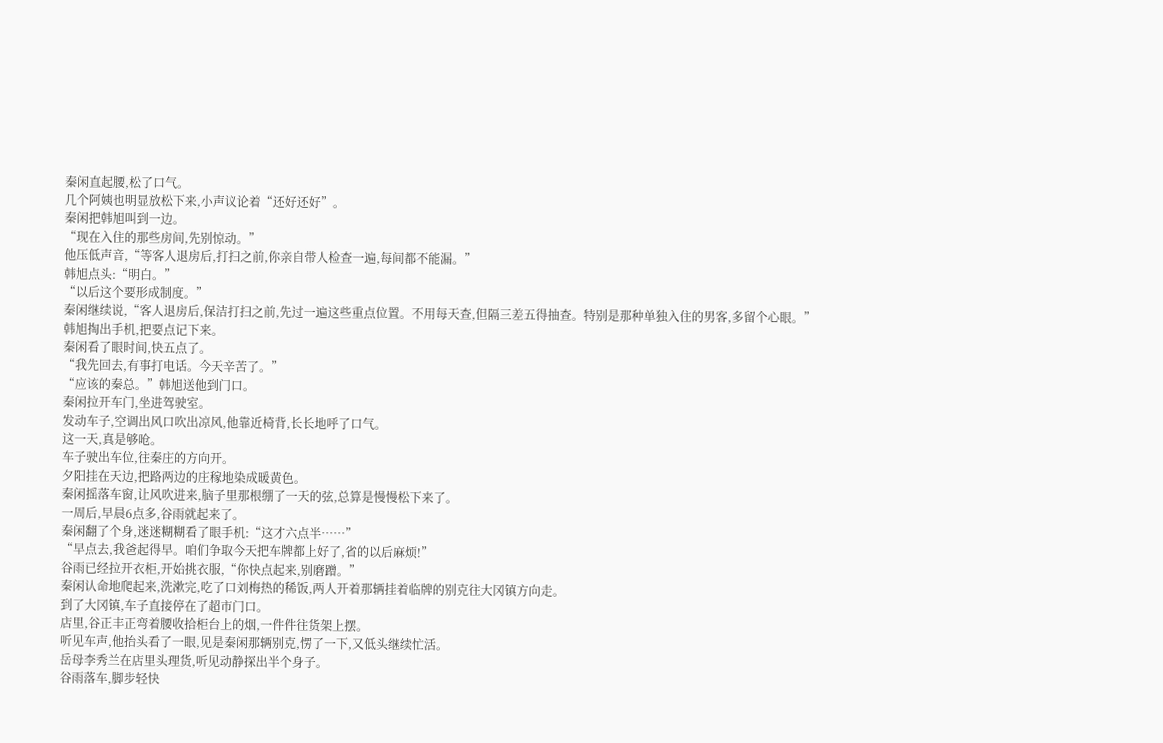秦闲直起腰,松了口气。
几个阿姨也明显放松下来,小声议论着“还好还好”。
秦闲把韩旭叫到一边。
“现在入住的那些房间,先别惊动。”
他压低声音,“等客人退房后,打扫之前,你亲自带人检查一遍,每间都不能漏。”
韩旭点头:“明白。”
“以后这个要形成制度。”
秦闲继续说,“客人退房后,保洁打扫之前,先过一遍这些重点位置。不用每天查,但隔三差五得抽查。特别是那种单独入住的男客,多留个心眼。”
韩旭掏出手机,把要点记下来。
秦闲看了眼时间,快五点了。
“我先回去,有事打电话。今天辛苦了。”
“应该的秦总。”韩旭送他到门口。
秦闲拉开车门,坐进驾驶室。
发动车子,空调出风口吹出凉风,他靠近椅背,长长地呼了口气。
这一天,真是够呛。
车子驶出车位,往秦庄的方向开。
夕阳挂在天边,把路两边的庄稼地染成暖黄色。
秦闲摇落车窗,让风吹进来,脑子里那根绷了一天的弦,总算是慢慢松下来了。
一周后,早晨6点多,谷雨就起来了。
秦闲翻了个身,迷迷糊糊看了眼手机:“这才六点半……”
“早点去,我爸起得早。咱们争取今天把车牌都上好了,省的以后麻烦!”
谷雨已经拉开衣柜,开始挑衣服,“你快点起来,别磨蹭。”
秦闲认命地爬起来,洗漱完,吃了口刘梅热的稀饭,两人开着那辆挂着临牌的别克往大冈镇方向走。
到了大冈镇,车子直接停在了超市门口。
店里,谷正丰正弯着腰收拾柜台上的烟,一件件往货架上摆。
听见车声,他抬头看了一眼,见是秦闲那辆别克,愣了一下,又低头继续忙活。
岳母李秀兰在店里头理货,听见动静探出半个身子。
谷雨落车,脚步轻快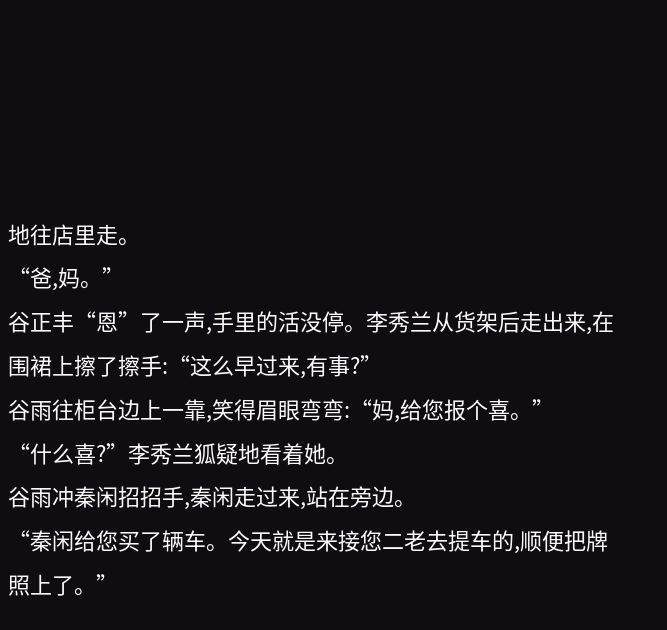地往店里走。
“爸,妈。”
谷正丰“恩”了一声,手里的活没停。李秀兰从货架后走出来,在围裙上擦了擦手:“这么早过来,有事?”
谷雨往柜台边上一靠,笑得眉眼弯弯:“妈,给您报个喜。”
“什么喜?”李秀兰狐疑地看着她。
谷雨冲秦闲招招手,秦闲走过来,站在旁边。
“秦闲给您买了辆车。今天就是来接您二老去提车的,顺便把牌照上了。”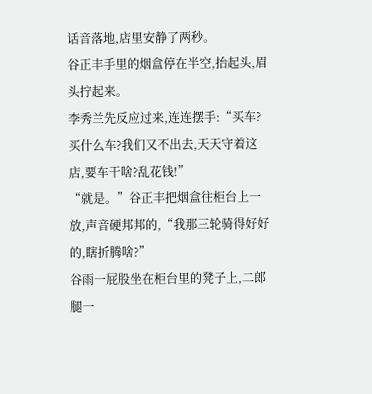话音落地,店里安静了两秒。
谷正丰手里的烟盒停在半空,抬起头,眉头拧起来。
李秀兰先反应过来,连连摆手:“买车?买什么车?我们又不出去,天天守着这店,要车干啥?乱花钱!”
“就是。”谷正丰把烟盒往柜台上一放,声音硬邦邦的,“我那三轮骑得好好的,瞎折腾啥?”
谷雨一屁股坐在柜台里的凳子上,二郎腿一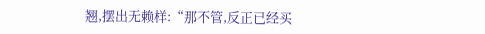翘,摆出无赖样:“那不管,反正已经买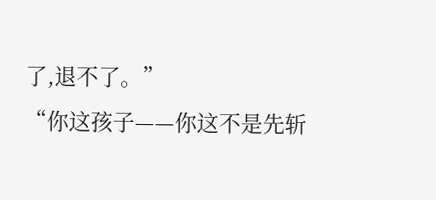了,退不了。”
“你这孩子——你这不是先斩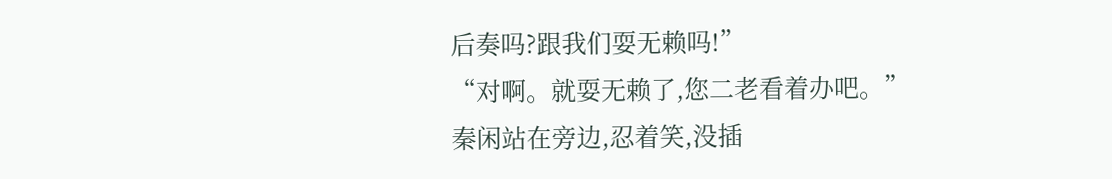后奏吗?跟我们耍无赖吗!”
“对啊。就耍无赖了,您二老看着办吧。”
秦闲站在旁边,忍着笑,没插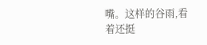嘴。这样的谷雨,看着还挺